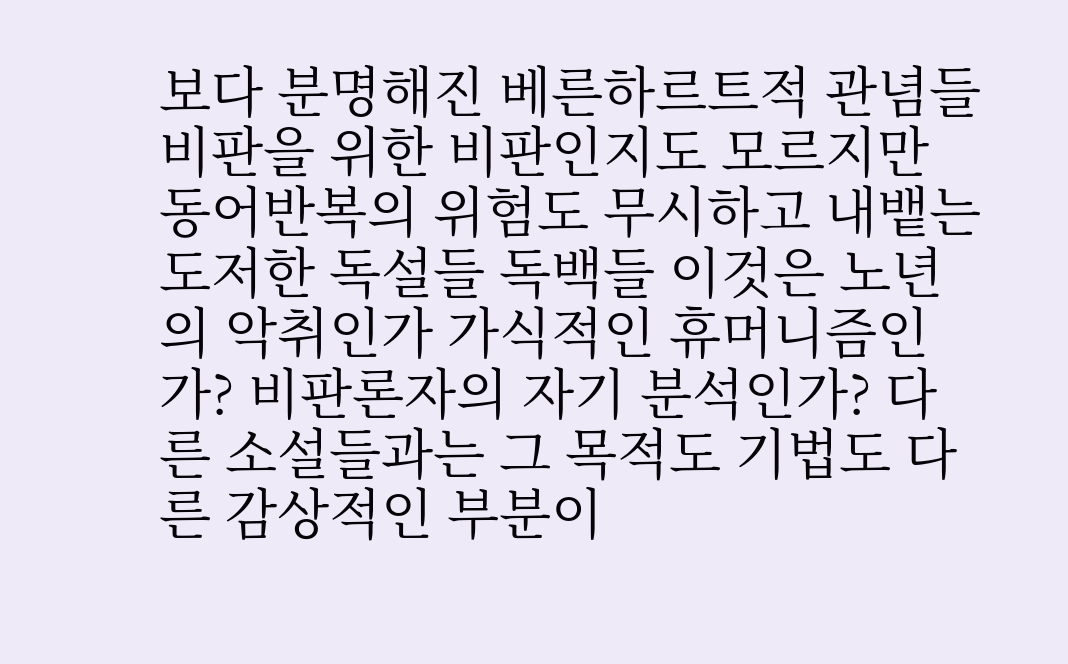보다 분명해진 베른하르트적 관념들 비판을 위한 비판인지도 모르지만 동어반복의 위험도 무시하고 내뱉는 도저한 독설들 독백들 이것은 노년의 악취인가 가식적인 휴머니즘인가? 비판론자의 자기 분석인가? 다른 소설들과는 그 목적도 기법도 다른 감상적인 부분이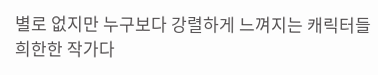별로 없지만 누구보다 강렬하게 느껴지는 캐릭터들 희한한 작가다